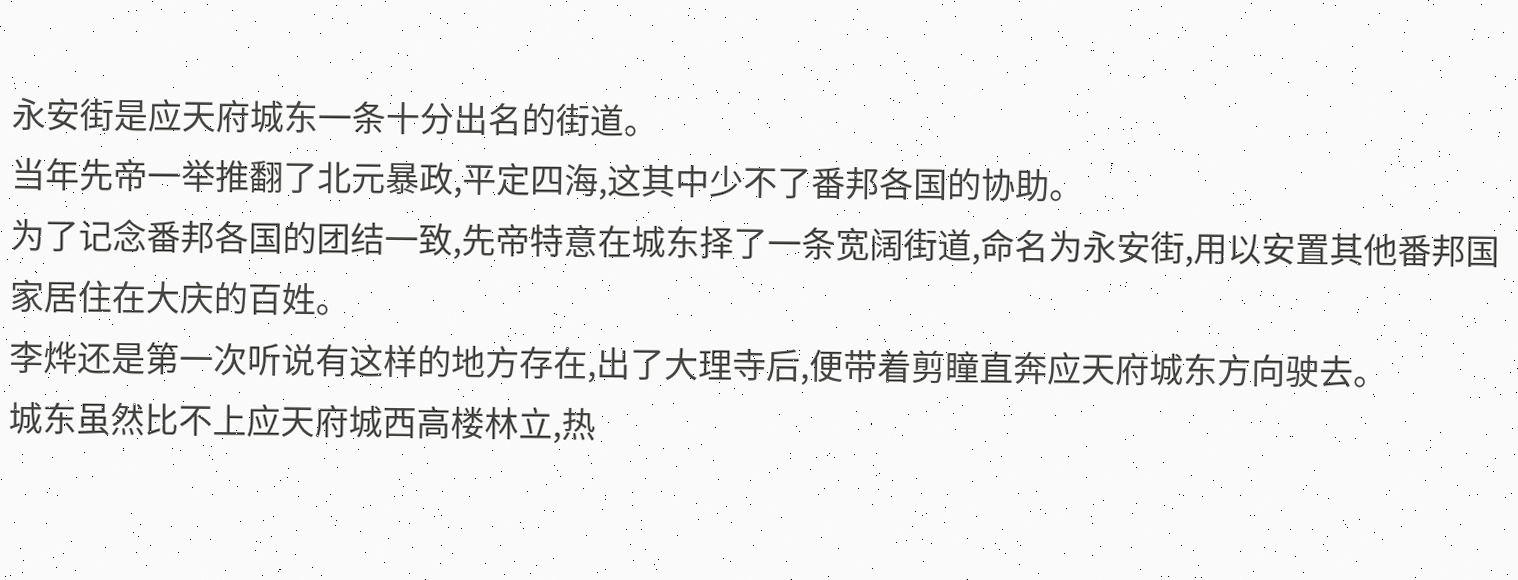永安街是应天府城东一条十分出名的街道。
当年先帝一举推翻了北元暴政,平定四海,这其中少不了番邦各国的协助。
为了记念番邦各国的团结一致,先帝特意在城东择了一条宽阔街道,命名为永安街,用以安置其他番邦国家居住在大庆的百姓。
李烨还是第一次听说有这样的地方存在,出了大理寺后,便带着剪瞳直奔应天府城东方向驶去。
城东虽然比不上应天府城西高楼林立,热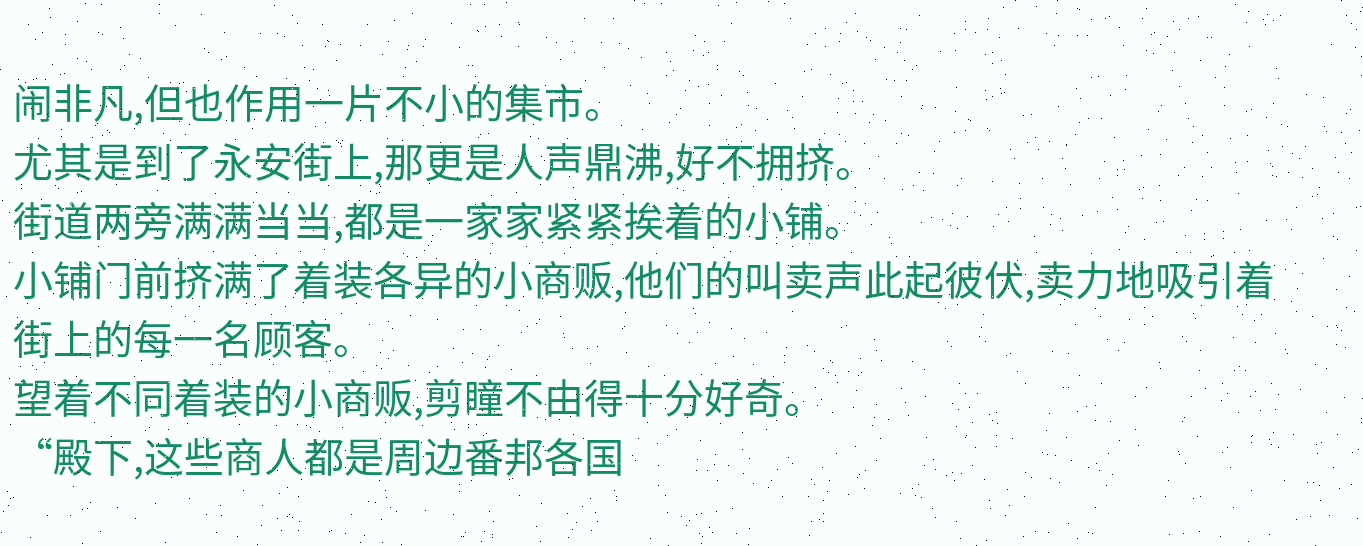闹非凡,但也作用一片不小的集市。
尤其是到了永安街上,那更是人声鼎沸,好不拥挤。
街道两旁满满当当,都是一家家紧紧挨着的小铺。
小铺门前挤满了着装各异的小商贩,他们的叫卖声此起彼伏,卖力地吸引着街上的每一名顾客。
望着不同着装的小商贩,剪瞳不由得十分好奇。
“殿下,这些商人都是周边番邦各国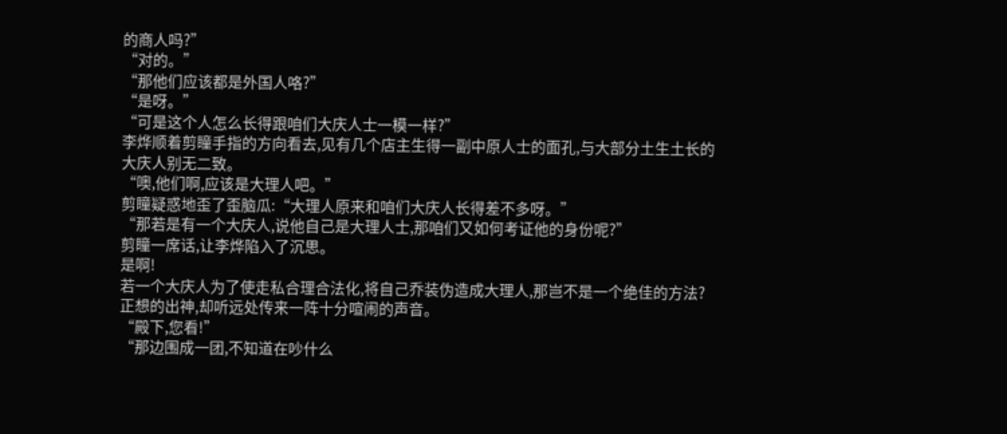的商人吗?”
“对的。”
“那他们应该都是外国人咯?”
“是呀。”
“可是这个人怎么长得跟咱们大庆人士一模一样?”
李烨顺着剪瞳手指的方向看去,见有几个店主生得一副中原人士的面孔,与大部分土生土长的大庆人别无二致。
“噢,他们啊,应该是大理人吧。”
剪瞳疑惑地歪了歪脑瓜:“大理人原来和咱们大庆人长得差不多呀。”
“那若是有一个大庆人,说他自己是大理人士,那咱们又如何考证他的身份呢?”
剪瞳一席话,让李烨陷入了沉思。
是啊!
若一个大庆人为了使走私合理合法化,将自己乔装伪造成大理人,那岂不是一个绝佳的方法?
正想的出神,却听远处传来一阵十分喧闹的声音。
“殿下,您看!”
“那边围成一团,不知道在吵什么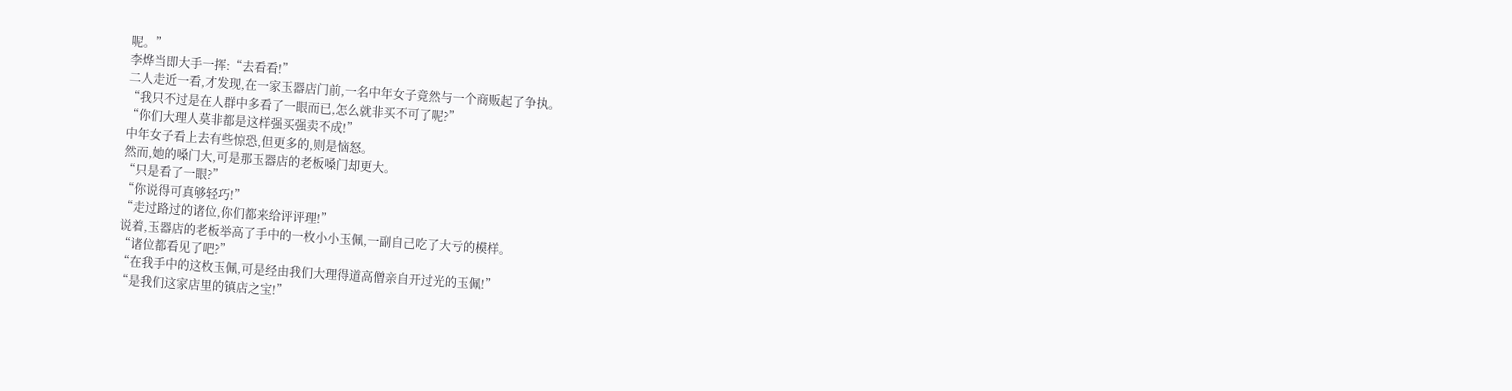呢。”
李烨当即大手一挥:“去看看!”
二人走近一看,才发现,在一家玉器店门前,一名中年女子竟然与一个商贩起了争执。
“我只不过是在人群中多看了一眼而已,怎么就非买不可了呢?”
“你们大理人莫非都是这样强买强卖不成!”
中年女子看上去有些惊恐,但更多的,则是恼怒。
然而,她的嗓门大,可是那玉器店的老板嗓门却更大。
“只是看了一眼?”
“你说得可真够轻巧!”
“走过路过的诸位,你们都来给评评理!”
说着,玉器店的老板举高了手中的一枚小小玉佩,一副自己吃了大亏的模样。
“诸位都看见了吧?”
“在我手中的这枚玉佩,可是经由我们大理得道高僧亲自开过光的玉佩!”
“是我们这家店里的镇店之宝!”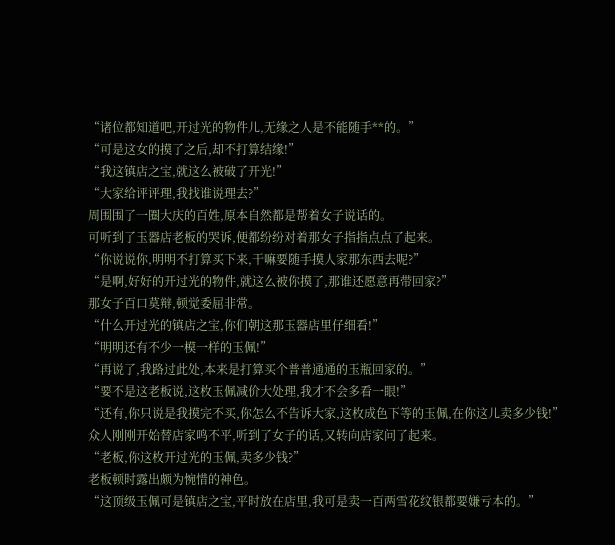“诸位都知道吧,开过光的物件儿,无缘之人是不能随手**的。”
“可是这女的摸了之后,却不打算结缘!”
“我这镇店之宝,就这么被破了开光!”
“大家给评评理,我找谁说理去?”
周围围了一圈大庆的百姓,原本自然都是帮着女子说话的。
可听到了玉器店老板的哭诉,便都纷纷对着那女子指指点点了起来。
“你说说你,明明不打算买下来,干嘛要随手摸人家那东西去呢?”
“是啊,好好的开过光的物件,就这么被你摸了,那谁还愿意再带回家?”
那女子百口莫辩,顿觉委屈非常。
“什么开过光的镇店之宝,你们朝这那玉器店里仔细看!”
“明明还有不少一模一样的玉佩!”
“再说了,我路过此处,本来是打算买个普普通通的玉瓶回家的。”
“要不是这老板说,这枚玉佩减价大处理,我才不会多看一眼!”
“还有,你只说是我摸完不买,你怎么不告诉大家,这枚成色下等的玉佩,在你这儿卖多少钱!”
众人刚刚开始替店家鸣不平,听到了女子的话,又转向店家问了起来。
“老板,你这枚开过光的玉佩,卖多少钱?”
老板顿时露出颇为惋惜的神色。
“这顶级玉佩可是镇店之宝,平时放在店里,我可是卖一百两雪花纹银都要嫌亏本的。”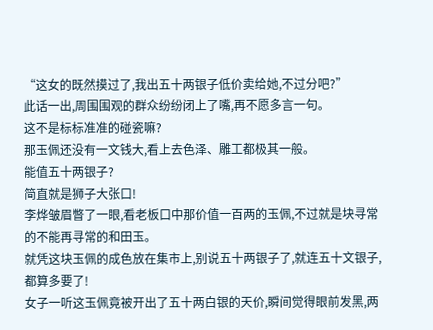“这女的既然摸过了,我出五十两银子低价卖给她,不过分吧?”
此话一出,周围围观的群众纷纷闭上了嘴,再不愿多言一句。
这不是标标准准的碰瓷嘛?
那玉佩还没有一文钱大,看上去色泽、雕工都极其一般。
能值五十两银子?
简直就是狮子大张口!
李烨皱眉瞥了一眼,看老板口中那价值一百两的玉佩,不过就是块寻常的不能再寻常的和田玉。
就凭这块玉佩的成色放在集市上,别说五十两银子了,就连五十文银子,都算多要了!
女子一听这玉佩竟被开出了五十两白银的天价,瞬间觉得眼前发黑,两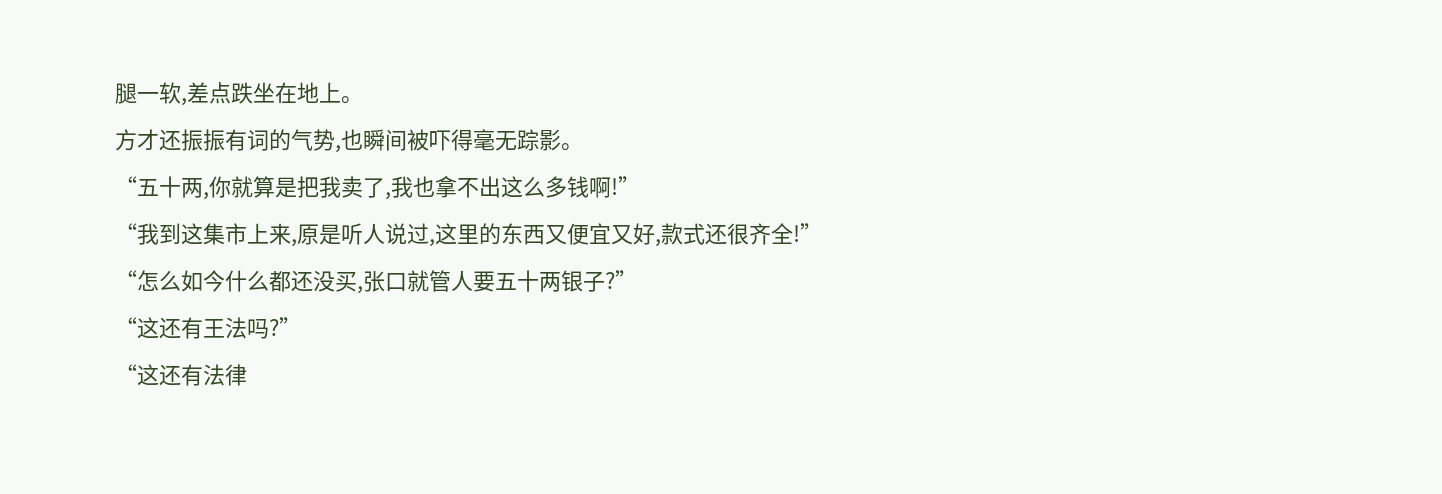腿一软,差点跌坐在地上。
方才还振振有词的气势,也瞬间被吓得毫无踪影。
“五十两,你就算是把我卖了,我也拿不出这么多钱啊!”
“我到这集市上来,原是听人说过,这里的东西又便宜又好,款式还很齐全!”
“怎么如今什么都还没买,张口就管人要五十两银子?”
“这还有王法吗?”
“这还有法律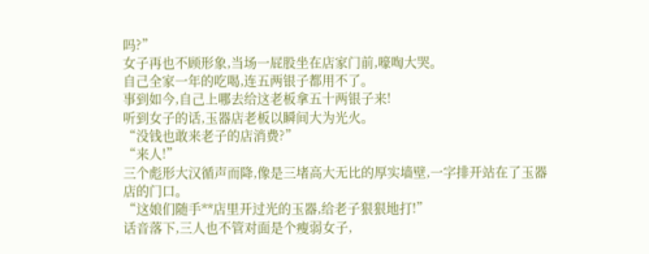吗?”
女子再也不顾形象,当场一屁股坐在店家门前,嚎啕大哭。
自己全家一年的吃喝,连五两银子都用不了。
事到如今,自己上哪去给这老板拿五十两银子来!
听到女子的话,玉器店老板以瞬间大为光火。
“没钱也敢来老子的店消费?”
“来人!”
三个彪形大汉循声而降,像是三堵高大无比的厚实墙壁,一字排开站在了玉器店的门口。
“这娘们随手**店里开过光的玉器,给老子狠狠地打!”
话音落下,三人也不管对面是个瘦弱女子,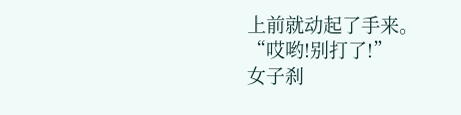上前就动起了手来。
“哎哟!别打了!”
女子刹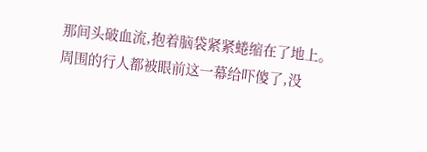那间头破血流,抱着脑袋紧紧蜷缩在了地上。
周围的行人都被眼前这一幕给吓傻了,没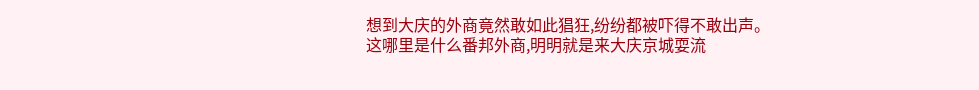想到大庆的外商竟然敢如此猖狂,纷纷都被吓得不敢出声。
这哪里是什么番邦外商,明明就是来大庆京城耍流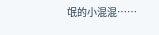氓的小混混……